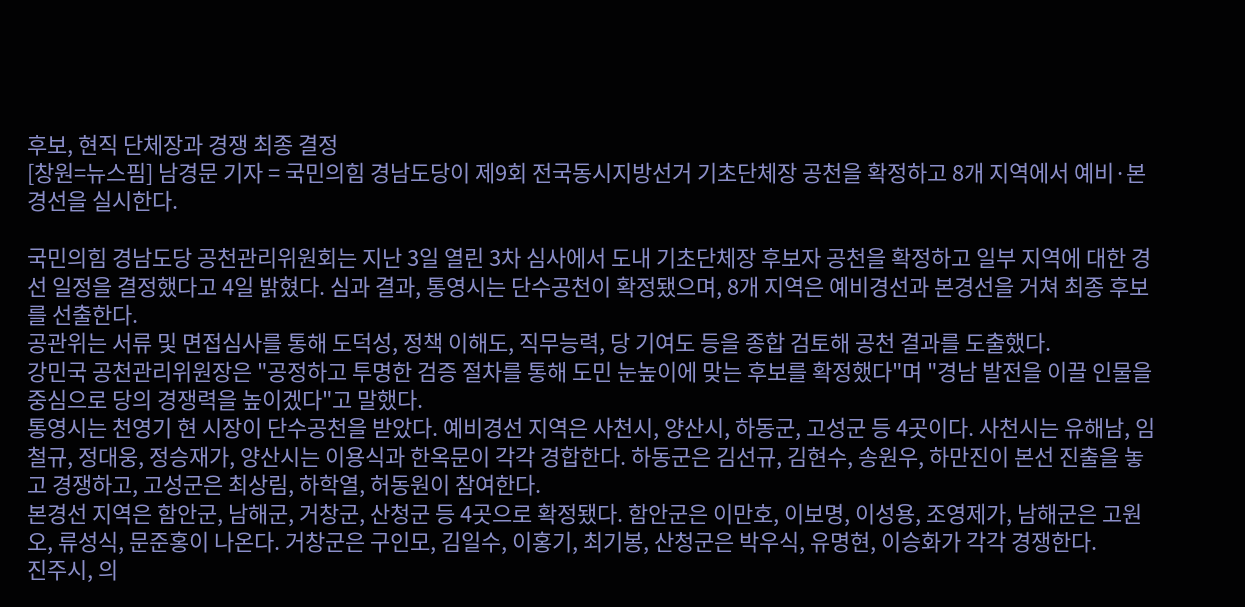후보, 현직 단체장과 경쟁 최종 결정
[창원=뉴스핌] 남경문 기자 = 국민의힘 경남도당이 제9회 전국동시지방선거 기초단체장 공천을 확정하고 8개 지역에서 예비·본경선을 실시한다.

국민의힘 경남도당 공천관리위원회는 지난 3일 열린 3차 심사에서 도내 기초단체장 후보자 공천을 확정하고 일부 지역에 대한 경선 일정을 결정했다고 4일 밝혔다. 심과 결과, 통영시는 단수공천이 확정됐으며, 8개 지역은 예비경선과 본경선을 거쳐 최종 후보를 선출한다.
공관위는 서류 및 면접심사를 통해 도덕성, 정책 이해도, 직무능력, 당 기여도 등을 종합 검토해 공천 결과를 도출했다.
강민국 공천관리위원장은 "공정하고 투명한 검증 절차를 통해 도민 눈높이에 맞는 후보를 확정했다"며 "경남 발전을 이끌 인물을 중심으로 당의 경쟁력을 높이겠다"고 말했다.
통영시는 천영기 현 시장이 단수공천을 받았다. 예비경선 지역은 사천시, 양산시, 하동군, 고성군 등 4곳이다. 사천시는 유해남, 임철규, 정대웅, 정승재가, 양산시는 이용식과 한옥문이 각각 경합한다. 하동군은 김선규, 김현수, 송원우, 하만진이 본선 진출을 놓고 경쟁하고, 고성군은 최상림, 하학열, 허동원이 참여한다.
본경선 지역은 함안군, 남해군, 거창군, 산청군 등 4곳으로 확정됐다. 함안군은 이만호, 이보명, 이성용, 조영제가, 남해군은 고원오, 류성식, 문준홍이 나온다. 거창군은 구인모, 김일수, 이홍기, 최기봉, 산청군은 박우식, 유명현, 이승화가 각각 경쟁한다.
진주시, 의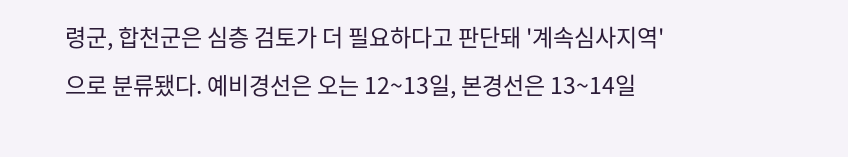령군, 합천군은 심층 검토가 더 필요하다고 판단돼 '계속심사지역'으로 분류됐다. 예비경선은 오는 12~13일, 본경선은 13~14일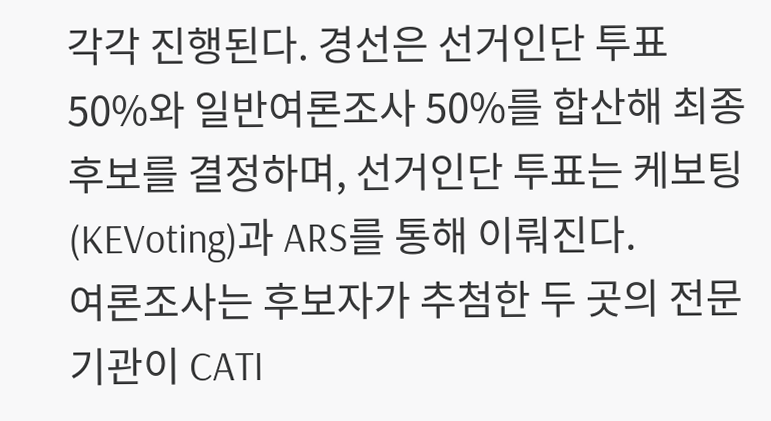각각 진행된다. 경선은 선거인단 투표 50%와 일반여론조사 50%를 합산해 최종 후보를 결정하며, 선거인단 투표는 케보팅(KEVoting)과 ARS를 통해 이뤄진다.
여론조사는 후보자가 추첨한 두 곳의 전문기관이 CATI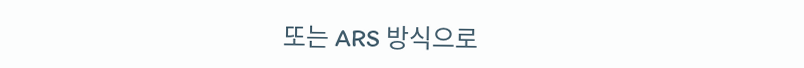또는 ARS 방식으로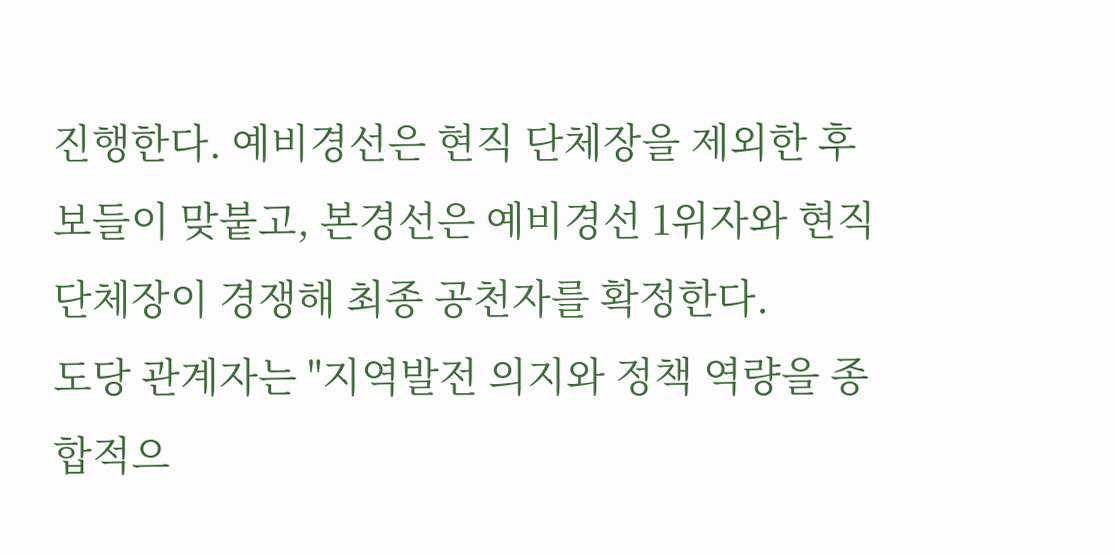진행한다. 예비경선은 현직 단체장을 제외한 후보들이 맞붙고, 본경선은 예비경선 1위자와 현직 단체장이 경쟁해 최종 공천자를 확정한다.
도당 관계자는 "지역발전 의지와 정책 역량을 종합적으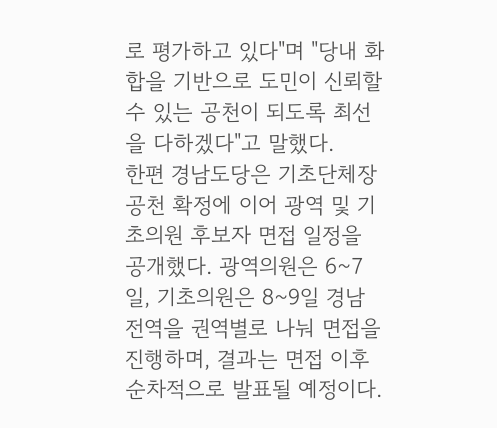로 평가하고 있다"며 "당내 화합을 기반으로 도민이 신뢰할 수 있는 공천이 되도록 최선을 다하겠다"고 말했다.
한편 경남도당은 기초단체장 공천 확정에 이어 광역 및 기초의원 후보자 면접 일정을 공개했다. 광역의원은 6~7일, 기초의원은 8~9일 경남 전역을 권역별로 나눠 면접을 진행하며, 결과는 면접 이후 순차적으로 발표될 예정이다.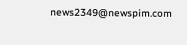news2349@newspim.com